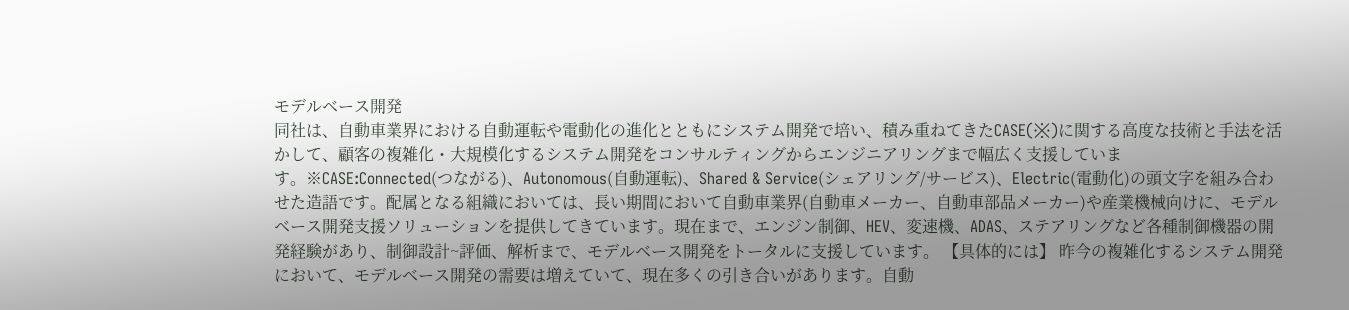モデルベース開発
同社は、自動車業界における自動運転や電動化の進化とともにシステム開発で培い、積み重ねてきたCASE(※)に関する高度な技術と手法を活かして、顧客の複雑化・大規模化するシステム開発をコンサルティングからエンジニアリングまで幅広く支援しています。※CASE:Connected(つながる)、Autonomous(自動運転)、Shared & Service(シェアリング/サービス)、Electric(電動化)の頭文字を組み合わせた造語です。配属となる組織においては、長い期間において自動車業界(自動車メーカー、自動車部品メーカー)や産業機械向けに、モデルベース開発支援ソリューションを提供してきています。現在まで、エンジン制御、HEV、変速機、ADAS、ステアリングなど各種制御機器の開発経験があり、制御設計~評価、解析まで、モデルベース開発をトータルに支援しています。 【具体的には】 昨今の複雑化するシステム開発において、モデルベース開発の需要は増えていて、現在多くの引き合いがあります。自動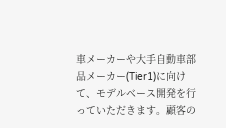車メーカーや大手自動車部品メーカー(Tier1)に向けて、モデルベース開発を行っていただきます。顧客の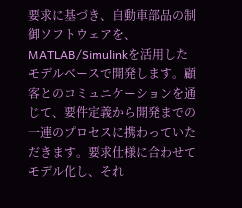要求に基づき、自動車部品の制御ソフトウェアを、MATLAB/Simulinkを活用したモデルベースで開発します。顧客とのコミュニケーションを通じて、要件定義から開発までの一連のプロセスに携わっていただきます。要求仕様に合わせてモデル化し、それ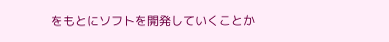をもとにソフトを開発していくことか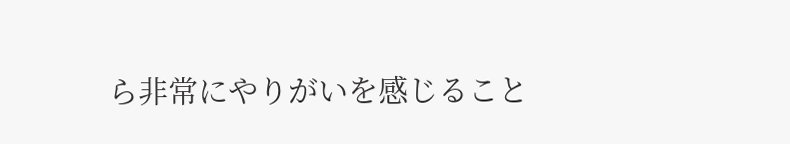ら非常にやりがいを感じること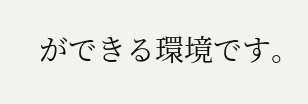ができる環境です。